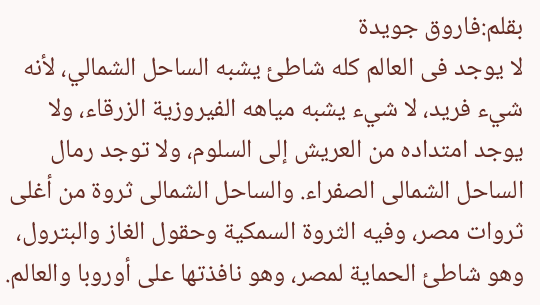بقلم:فاروق جويدة
لا يوجد فى العالم كله شاطئ يشبه الساحل الشمالي، لأنه شيء فريد، لا شيء يشبه مياهه الفيروزية الزرقاء، ولا يوجد امتداده من العريش إلى السلوم، ولا توجد رمال الساحل الشمالى الصفراء. والساحل الشمالى ثروة من أغلى ثروات مصر، وفيه الثروة السمكية وحقول الغاز والبترول، وهو شاطئ الحماية لمصر، وهو نافذتها على أوروبا والعالم.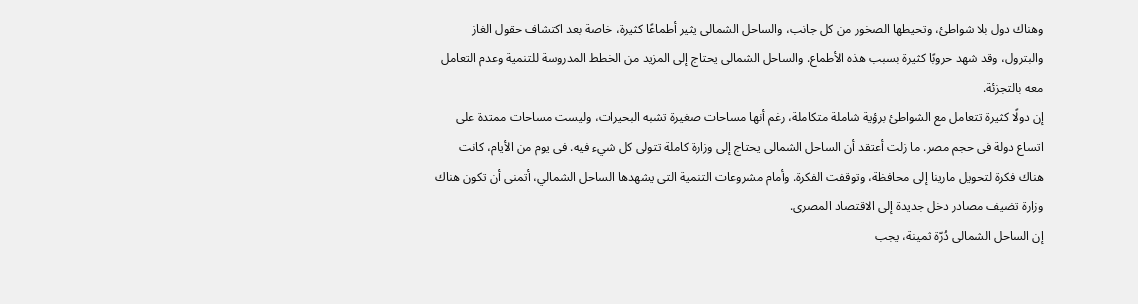وهناك دول بلا شواطئ، وتحيطها الصخور من كل جانب، والساحل الشمالى يثير أطماعًا كثيرة، خاصة بعد اكتشاف حقول الغاز والبترول، وقد شهد حروبًا كثيرة بسبب هذه الأطماع. والساحل الشمالى يحتاج إلى المزيد من الخطط المدروسة للتنمية وعدم التعامل معه بالتجزئة.
إن دولًا كثيرة تتعامل مع الشواطئ برؤية شاملة متكاملة، رغم أنها مساحات صغيرة تشبه البحيرات، وليست مساحات ممتدة على اتساع دولة فى حجم مصر. ما زلت أعتقد أن الساحل الشمالى يحتاج إلى وزارة كاملة تتولى كل شيء فيه. فى يوم من الأيام، كانت هناك فكرة لتحويل مارينا إلى محافظة، وتوقفت الفكرة. وأمام مشروعات التنمية التى يشهدها الساحل الشمالي، أتمنى أن تكون هناك وزارة تضيف مصادر دخل جديدة إلى الاقتصاد المصرى.
إن الساحل الشمالى دُرّة ثمينة، يجب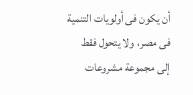أن يكون فى أولويات التنمية فى مصر، ولا يتحول فقط إلى مجموعة مشروعات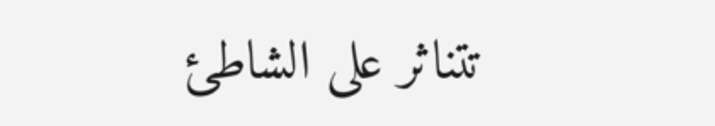تتناثر على الشاطئ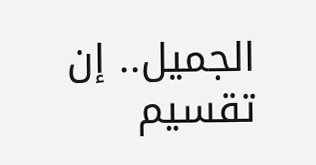الجميل.. إن تقسيم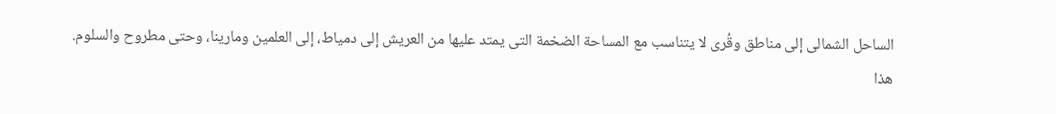الساحل الشمالى إلى مناطق وقُرى لا يتناسب مع المساحة الضخمة التى يمتد عليها من العريش إلى دمياط، إلى العلمين ومارينا، وحتى مطروح والسلوم.
هذا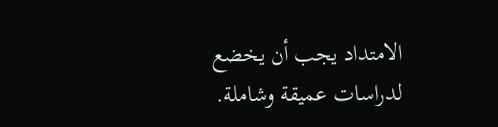الامتداد يجب أن يخضع لدراسات عميقة وشاملة.